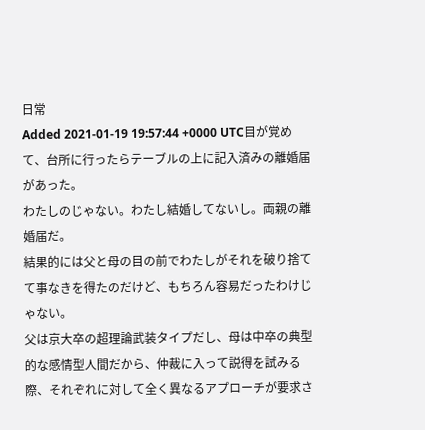日常
Added 2021-01-19 19:57:44 +0000 UTC目が覚めて、台所に行ったらテーブルの上に記入済みの離婚届があった。
わたしのじゃない。わたし結婚してないし。両親の離婚届だ。
結果的には父と母の目の前でわたしがそれを破り捨てて事なきを得たのだけど、もちろん容易だったわけじゃない。
父は京大卒の超理論武装タイプだし、母は中卒の典型的な感情型人間だから、仲裁に入って説得を試みる際、それぞれに対して全く異なるアプローチが要求さ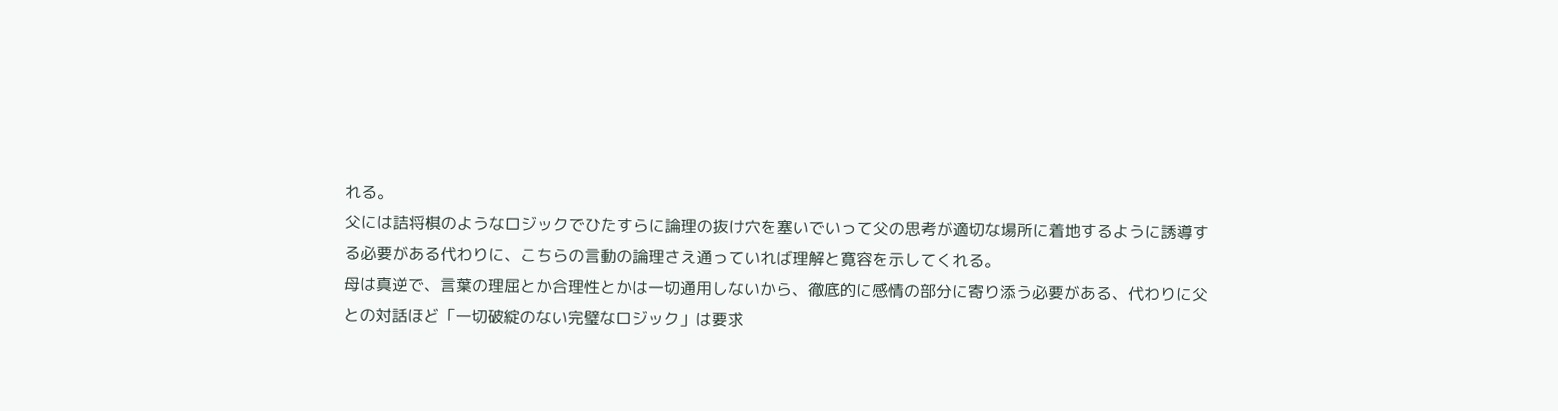れる。
父には詰将棋のようなロジックでひたすらに論理の抜け穴を塞いでいって父の思考が適切な場所に着地するように誘導する必要がある代わりに、こちらの言動の論理さえ通っていれば理解と寛容を示してくれる。
母は真逆で、言葉の理屈とか合理性とかは一切通用しないから、徹底的に感情の部分に寄り添う必要がある、代わりに父との対話ほど「一切破綻のない完璧なロジック」は要求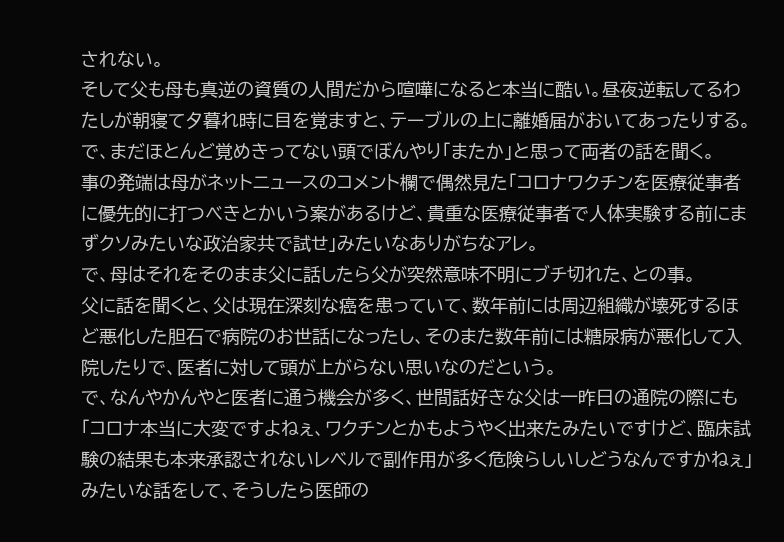されない。
そして父も母も真逆の資質の人間だから喧嘩になると本当に酷い。昼夜逆転してるわたしが朝寝て夕暮れ時に目を覚ますと、テーブルの上に離婚届がおいてあったりする。
で、まだほとんど覚めきってない頭でぼんやり「またか」と思って両者の話を聞く。
事の発端は母がネットニュースのコメント欄で偶然見た「コロナワクチンを医療従事者に優先的に打つべきとかいう案があるけど、貴重な医療従事者で人体実験する前にまずクソみたいな政治家共で試せ」みたいなありがちなアレ。
で、母はそれをそのまま父に話したら父が突然意味不明にブチ切れた、との事。
父に話を聞くと、父は現在深刻な癌を患っていて、数年前には周辺組織が壊死するほど悪化した胆石で病院のお世話になったし、そのまた数年前には糖尿病が悪化して入院したりで、医者に対して頭が上がらない思いなのだという。
で、なんやかんやと医者に通う機会が多く、世間話好きな父は一昨日の通院の際にも「コロナ本当に大変ですよねぇ、ワクチンとかもようやく出来たみたいですけど、臨床試験の結果も本来承認されないレベルで副作用が多く危険らしいしどうなんですかねぇ」みたいな話をして、そうしたら医師の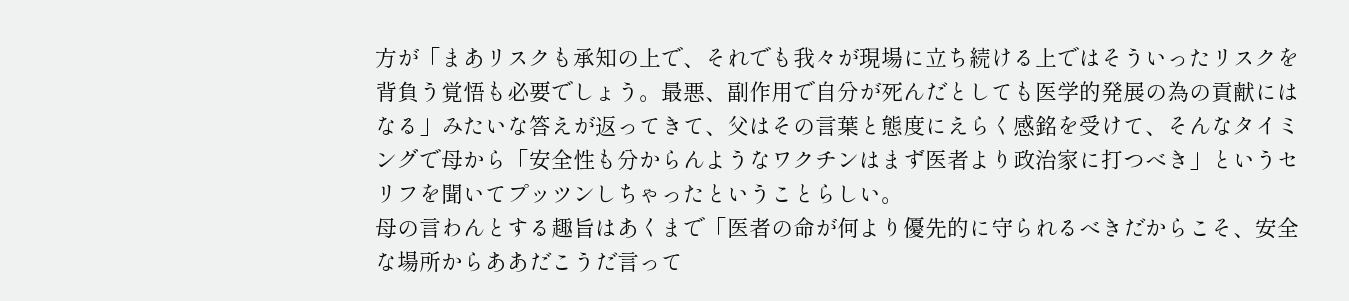方が「まあリスクも承知の上で、それでも我々が現場に立ち続ける上ではそういったリスクを背負う覚悟も必要でしょう。最悪、副作用で自分が死んだとしても医学的発展の為の貢献にはなる」みたいな答えが返ってきて、父はその言葉と態度にえらく感銘を受けて、そんなタイミングで母から「安全性も分からんようなワクチンはまず医者より政治家に打つべき」というセリフを聞いてプッツンしちゃったということらしい。
母の言わんとする趣旨はあくまで「医者の命が何より優先的に守られるべきだからこそ、安全な場所からああだこうだ言って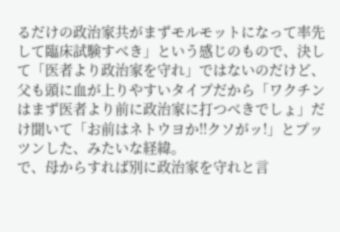るだけの政治家共がまずモルモットになって率先して臨床試験すべき」という感じのもので、決して「医者より政治家を守れ」ではないのだけど、父も頭に血が上りやすいタイプだから「ワクチンはまず医者より前に政治家に打つべきでしょ」だけ聞いて「お前はネトウヨか!!クソがッ!」とプッツンした、みたいな経緯。
で、母からすれば別に政治家を守れと言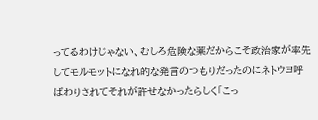ってるわけじゃない、むしろ危険な薬だからこそ政治家が率先してモルモットになれ的な発言のつもりだったのにネトウヨ呼ばわりされてそれが許せなかったらしく「こっ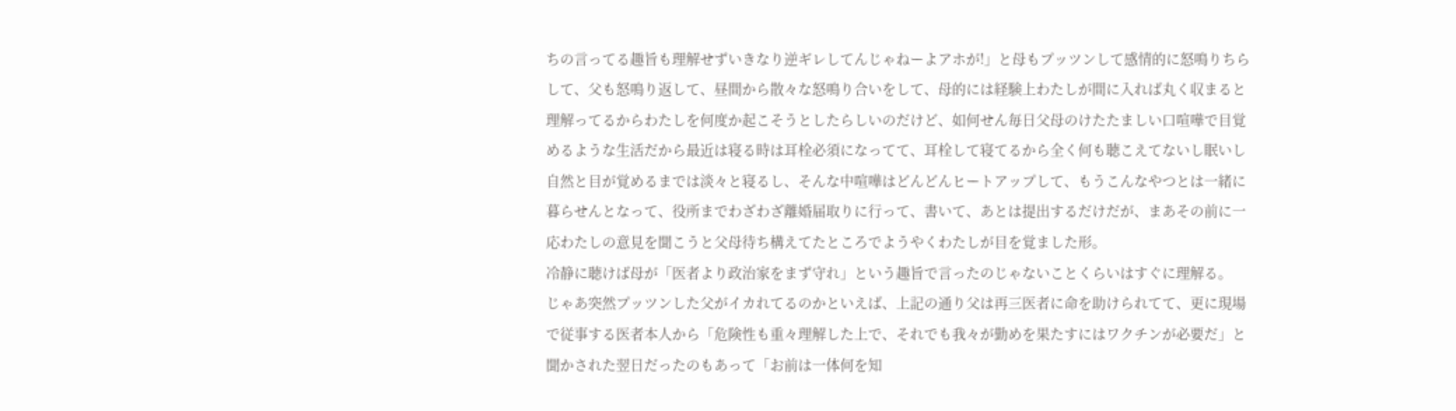ちの言ってる趣旨も理解せずいきなり逆ギレしてんじゃねーよアホが!」と母もプッツンして感情的に怒鳴りちらして、父も怒鳴り返して、昼間から散々な怒鳴り合いをして、母的には経験上わたしが間に入れば丸く収まると理解ってるからわたしを何度か起こそうとしたらしいのだけど、如何せん毎日父母のけたたましい口喧嘩で目覚めるような生活だから最近は寝る時は耳栓必須になってて、耳栓して寝てるから全く何も聴こえてないし眠いし自然と目が覚めるまでは淡々と寝るし、そんな中喧嘩はどんどんヒートアップして、もうこんなやつとは一緒に暮らせんとなって、役所までわざわざ離婚届取りに行って、書いて、あとは提出するだけだが、まあその前に一応わたしの意見を聞こうと父母待ち構えてたところでようやくわたしが目を覚ました形。
冷静に聴けば母が「医者より政治家をまず守れ」という趣旨で言ったのじゃないことくらいはすぐに理解る。
じゃあ突然プッツンした父がイカれてるのかといえば、上記の通り父は再三医者に命を助けられてて、更に現場で従事する医者本人から「危険性も重々理解した上で、それでも我々が勤めを果たすにはワクチンが必要だ」と聞かされた翌日だったのもあって「お前は一体何を知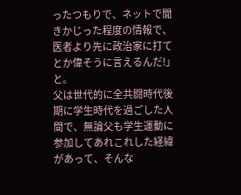ったつもりで、ネットで聞きかじった程度の情報で、医者より先に政治家に打てとか偉そうに言えるんだ!」と。
父は世代的に全共闘時代後期に学生時代を過ごした人間で、無論父も学生運動に参加してあれこれした経緯があって、そんな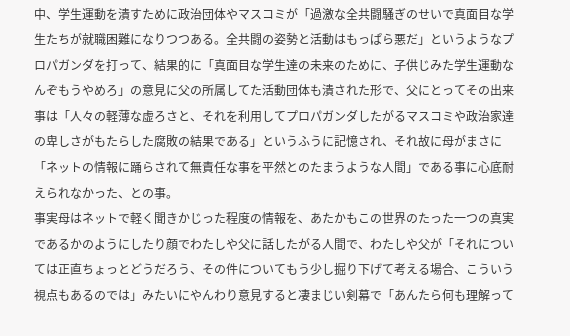中、学生運動を潰すために政治団体やマスコミが「過激な全共闘騒ぎのせいで真面目な学生たちが就職困難になりつつある。全共闘の姿勢と活動はもっぱら悪だ」というようなプロパガンダを打って、結果的に「真面目な学生達の未来のために、子供じみた学生運動なんぞもうやめろ」の意見に父の所属してた活動団体も潰された形で、父にとってその出来事は「人々の軽薄な虚ろさと、それを利用してプロパガンダしたがるマスコミや政治家達の卑しさがもたらした腐敗の結果である」というふうに記憶され、それ故に母がまさに「ネットの情報に踊らされて無責任な事を平然とのたまうような人間」である事に心底耐えられなかった、との事。
事実母はネットで軽く聞きかじった程度の情報を、あたかもこの世界のたった一つの真実であるかのようにしたり顔でわたしや父に話したがる人間で、わたしや父が「それについては正直ちょっとどうだろう、その件についてもう少し掘り下げて考える場合、こういう視点もあるのでは」みたいにやんわり意見すると凄まじい剣幕で「あんたら何も理解って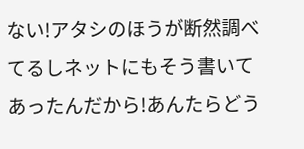ない!アタシのほうが断然調べてるしネットにもそう書いてあったんだから!あんたらどう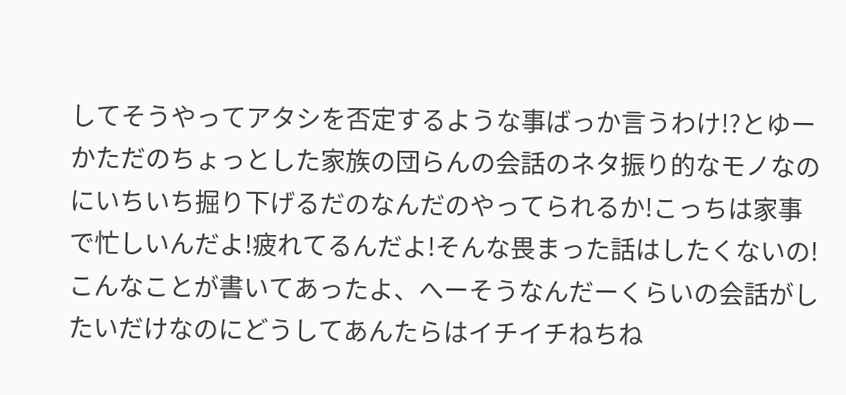してそうやってアタシを否定するような事ばっか言うわけ!?とゆーかただのちょっとした家族の団らんの会話のネタ振り的なモノなのにいちいち掘り下げるだのなんだのやってられるか!こっちは家事で忙しいんだよ!疲れてるんだよ!そんな畏まった話はしたくないの!こんなことが書いてあったよ、へーそうなんだーくらいの会話がしたいだけなのにどうしてあんたらはイチイチねちね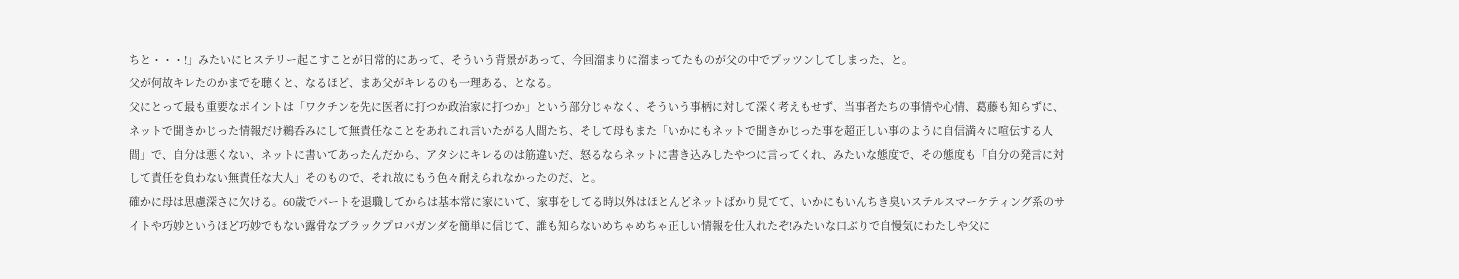ちと・・・!」みたいにヒステリー起こすことが日常的にあって、そういう背景があって、今回溜まりに溜まってたものが父の中でプッツンしてしまった、と。
父が何故キレたのかまでを聴くと、なるほど、まあ父がキレるのも一理ある、となる。
父にとって最も重要なポイントは「ワクチンを先に医者に打つか政治家に打つか」という部分じゃなく、そういう事柄に対して深く考えもせず、当事者たちの事情や心情、葛藤も知らずに、ネットで聞きかじった情報だけ鵜呑みにして無責任なことをあれこれ言いたがる人間たち、そして母もまた「いかにもネットで聞きかじった事を超正しい事のように自信満々に喧伝する人間」で、自分は悪くない、ネットに書いてあったんだから、アタシにキレるのは筋違いだ、怒るならネットに書き込みしたやつに言ってくれ、みたいな態度で、その態度も「自分の発言に対して責任を負わない無責任な大人」そのもので、それ故にもう色々耐えられなかったのだ、と。
確かに母は思慮深さに欠ける。60歳でパートを退職してからは基本常に家にいて、家事をしてる時以外はほとんどネットばかり見てて、いかにもいんちき臭いステルスマーケティング系のサイトや巧妙というほど巧妙でもない露骨なブラックプロパガンダを簡単に信じて、誰も知らないめちゃめちゃ正しい情報を仕入れたぞ!みたいな口ぶりで自慢気にわたしや父に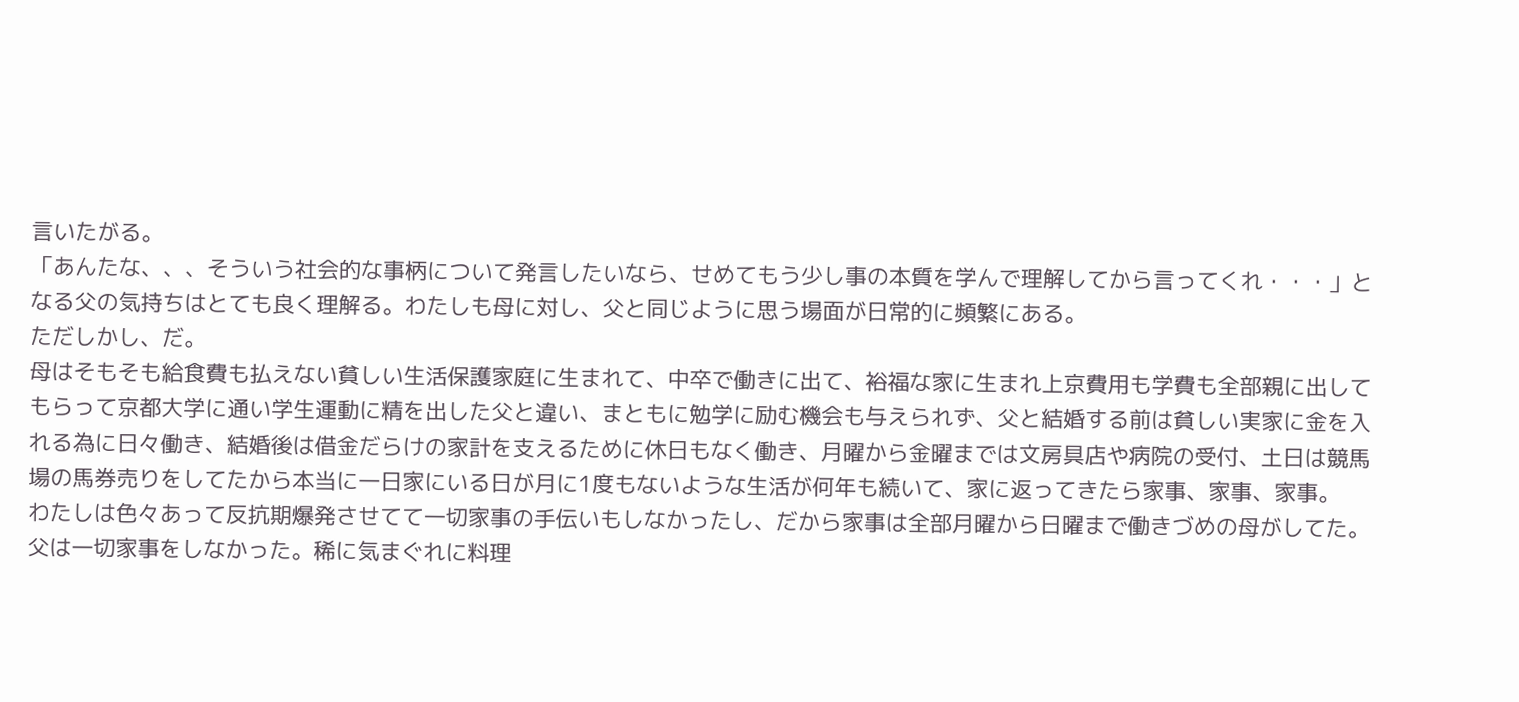言いたがる。
「あんたな、、、そういう社会的な事柄について発言したいなら、せめてもう少し事の本質を学んで理解してから言ってくれ・・・」となる父の気持ちはとても良く理解る。わたしも母に対し、父と同じように思う場面が日常的に頻繁にある。
ただしかし、だ。
母はそもそも給食費も払えない貧しい生活保護家庭に生まれて、中卒で働きに出て、裕福な家に生まれ上京費用も学費も全部親に出してもらって京都大学に通い学生運動に精を出した父と違い、まともに勉学に励む機会も与えられず、父と結婚する前は貧しい実家に金を入れる為に日々働き、結婚後は借金だらけの家計を支えるために休日もなく働き、月曜から金曜までは文房具店や病院の受付、土日は競馬場の馬券売りをしてたから本当に一日家にいる日が月に1度もないような生活が何年も続いて、家に返ってきたら家事、家事、家事。
わたしは色々あって反抗期爆発させてて一切家事の手伝いもしなかったし、だから家事は全部月曜から日曜まで働きづめの母がしてた。父は一切家事をしなかった。稀に気まぐれに料理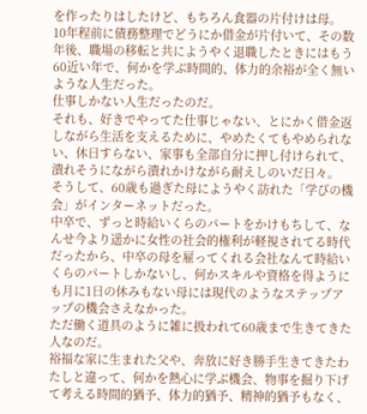を作ったりはしたけど、もちろん食器の片付けは母。
10年程前に債務整理でどうにか借金が片付いて、その数年後、職場の移転と共にようやく退職したときにはもう60近い年で、何かを学ぶ時間的、体力的余裕が全く無いような人生だった。
仕事しかない人生だったのだ。
それも、好きでやってた仕事じゃない、とにかく借金返しながら生活を支えるために、やめたくてもやめられない、休日すらない、家事も全部自分に押し付けられて、潰れそうにながら潰れかけながら耐えしのいだ日々。
そうして、60歳も過ぎた母にようやく訪れた「学びの機会」がインターネットだった。
中卒で、ずっと時給いくらのパートをかけもちして、なんせ今より遥かに女性の社会的権利が軽視されてる時代だったから、中卒の母を雇ってくれる会社なんて時給いくらのパートしかないし、何かスキルや資格を得ようにも月に1日の休みもない母には現代のようなステップアップの機会さえなかった。
ただ働く道具のように雑に扱われて60歳まで生きてきた人なのだ。
裕福な家に生まれた父や、奔放に好き勝手生きてきたわたしと違って、何かを熱心に学ぶ機会、物事を掘り下げて考える時間的猶予、体力的猶予、精神的猶予もなく、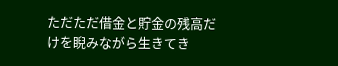ただただ借金と貯金の残高だけを睨みながら生きてき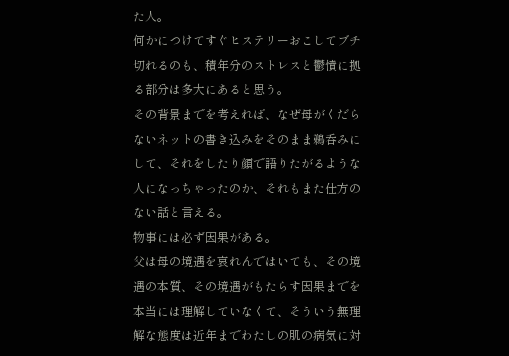た人。
何かにつけてすぐヒステリーおこしてブチ切れるのも、積年分のストレスと鬱憤に拠る部分は多大にあると思う。
その背景までを考えれば、なぜ母がくだらないネットの書き込みをそのまま鵜呑みにして、それをしたり顔で語りたがるような人になっちゃったのか、それもまた仕方のない話と言える。
物事には必ず因果がある。
父は母の境遇を哀れんではいても、その境遇の本質、その境遇がもたらす因果までを本当には理解していなくて、そういう無理解な態度は近年までわたしの肌の病気に対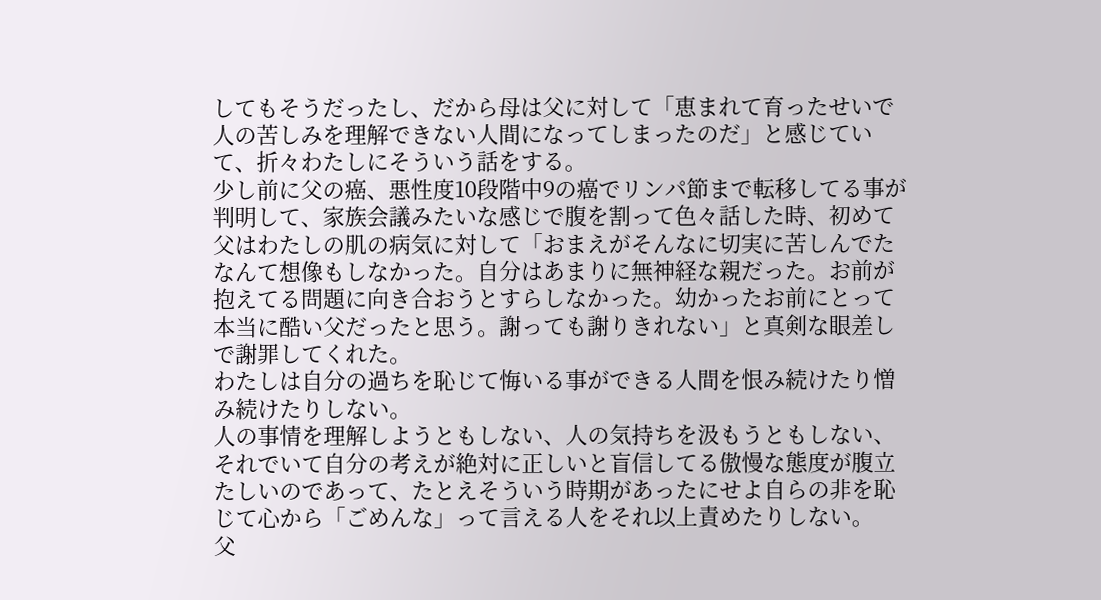してもそうだったし、だから母は父に対して「恵まれて育ったせいで人の苦しみを理解できない人間になってしまったのだ」と感じていて、折々わたしにそういう話をする。
少し前に父の癌、悪性度10段階中9の癌でリンパ節まで転移してる事が判明して、家族会議みたいな感じで腹を割って色々話した時、初めて父はわたしの肌の病気に対して「おまえがそんなに切実に苦しんでたなんて想像もしなかった。自分はあまりに無神経な親だった。お前が抱えてる問題に向き合おうとすらしなかった。幼かったお前にとって本当に酷い父だったと思う。謝っても謝りきれない」と真剣な眼差しで謝罪してくれた。
わたしは自分の過ちを恥じて悔いる事ができる人間を恨み続けたり憎み続けたりしない。
人の事情を理解しようともしない、人の気持ちを汲もうともしない、それでいて自分の考えが絶対に正しいと盲信してる傲慢な態度が腹立たしいのであって、たとえそういう時期があったにせよ自らの非を恥じて心から「ごめんな」って言える人をそれ以上責めたりしない。
父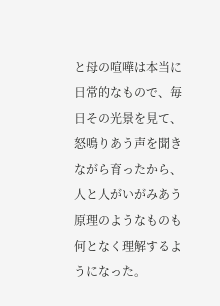と母の喧嘩は本当に日常的なもので、毎日その光景を見て、怒鳴りあう声を聞きながら育ったから、人と人がいがみあう原理のようなものも何となく理解するようになった。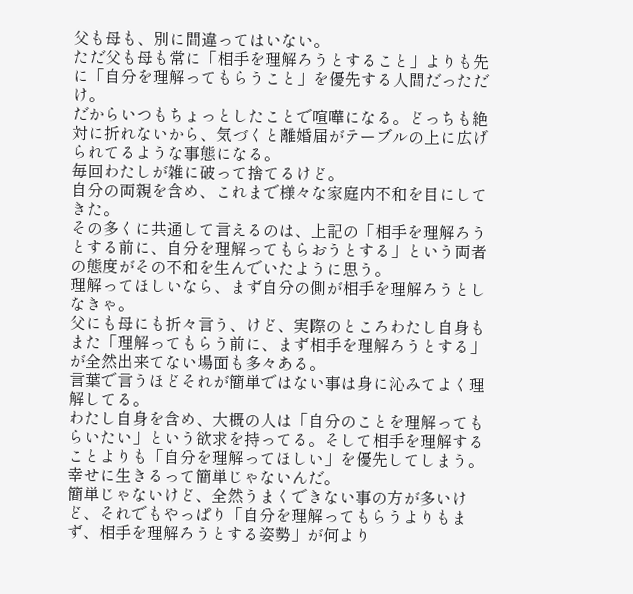父も母も、別に間違ってはいない。
ただ父も母も常に「相手を理解ろうとすること」よりも先に「自分を理解ってもらうこと」を優先する人間だっただけ。
だからいつもちょっとしたことで喧嘩になる。どっちも絶対に折れないから、気づくと離婚届がテーブルの上に広げられてるような事態になる。
毎回わたしが雑に破って捨てるけど。
自分の両親を含め、これまで様々な家庭内不和を目にしてきた。
その多くに共通して言えるのは、上記の「相手を理解ろうとする前に、自分を理解ってもらおうとする」という両者の態度がその不和を生んでいたように思う。
理解ってほしいなら、まず自分の側が相手を理解ろうとしなきゃ。
父にも母にも折々言う、けど、実際のところわたし自身もまた「理解ってもらう前に、まず相手を理解ろうとする」が全然出来てない場面も多々ある。
言葉で言うほどそれが簡単ではない事は身に沁みてよく理解してる。
わたし自身を含め、大概の人は「自分のことを理解ってもらいたい」という欲求を持ってる。そして相手を理解することよりも「自分を理解ってほしい」を優先してしまう。
幸せに生きるって簡単じゃないんだ。
簡単じゃないけど、全然うまくできない事の方が多いけど、それでもやっぱり「自分を理解ってもらうよりもまず、相手を理解ろうとする姿勢」が何より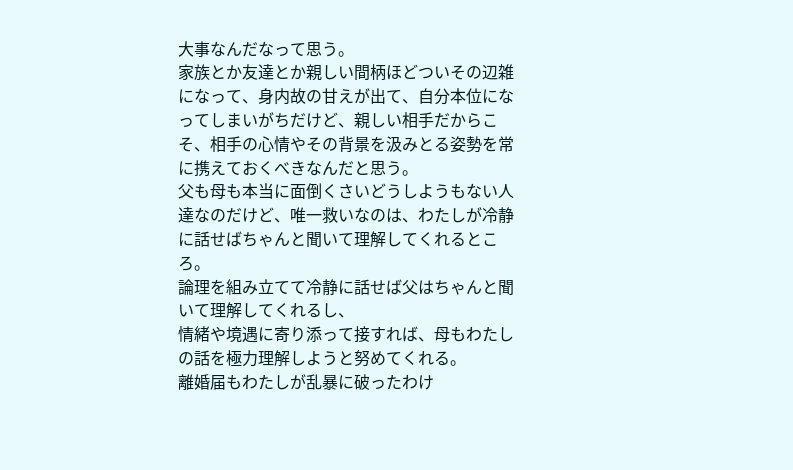大事なんだなって思う。
家族とか友達とか親しい間柄ほどついその辺雑になって、身内故の甘えが出て、自分本位になってしまいがちだけど、親しい相手だからこそ、相手の心情やその背景を汲みとる姿勢を常に携えておくべきなんだと思う。
父も母も本当に面倒くさいどうしようもない人達なのだけど、唯一救いなのは、わたしが冷静に話せばちゃんと聞いて理解してくれるところ。
論理を組み立てて冷静に話せば父はちゃんと聞いて理解してくれるし、
情緒や境遇に寄り添って接すれば、母もわたしの話を極力理解しようと努めてくれる。
離婚届もわたしが乱暴に破ったわけ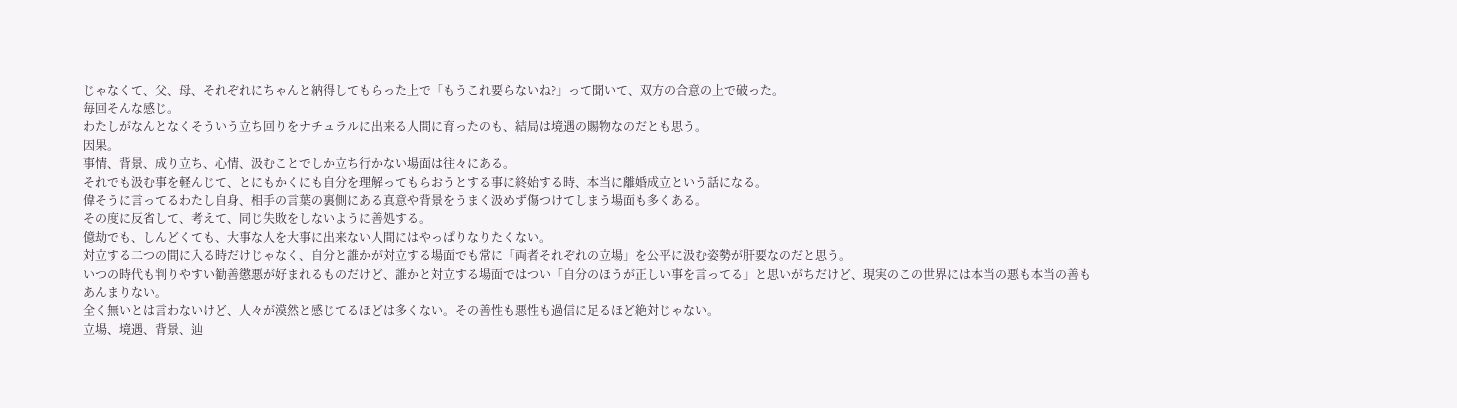じゃなくて、父、母、それぞれにちゃんと納得してもらった上で「もうこれ要らないね?」って聞いて、双方の合意の上で破った。
毎回そんな感じ。
わたしがなんとなくそういう立ち回りをナチュラルに出来る人間に育ったのも、結局は境遇の賜物なのだとも思う。
因果。
事情、背景、成り立ち、心情、汲むことでしか立ち行かない場面は往々にある。
それでも汲む事を軽んじて、とにもかくにも自分を理解ってもらおうとする事に終始する時、本当に離婚成立という話になる。
偉そうに言ってるわたし自身、相手の言葉の裏側にある真意や背景をうまく汲めず傷つけてしまう場面も多くある。
その度に反省して、考えて、同じ失敗をしないように善処する。
億劫でも、しんどくても、大事な人を大事に出来ない人間にはやっぱりなりたくない。
対立する二つの間に入る時だけじゃなく、自分と誰かが対立する場面でも常に「両者それぞれの立場」を公平に汲む姿勢が肝要なのだと思う。
いつの時代も判りやすい勧善懲悪が好まれるものだけど、誰かと対立する場面ではつい「自分のほうが正しい事を言ってる」と思いがちだけど、現実のこの世界には本当の悪も本当の善もあんまりない。
全く無いとは言わないけど、人々が漠然と感じてるほどは多くない。その善性も悪性も過信に足るほど絶対じゃない。
立場、境遇、背景、辿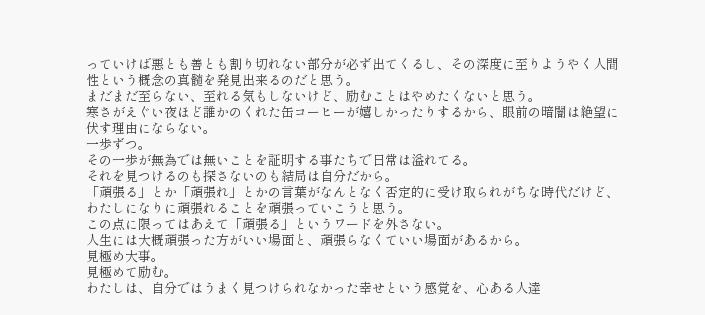っていけば悪とも善とも割り切れない部分が必ず出てくるし、その深度に至りようやく人間性という概念の真髄を発見出来るのだと思う。
まだまだ至らない、至れる気もしないけど、励むことはやめたくないと思う。
寒さがえぐい夜ほど誰かのくれた缶コーヒーが嬉しかったりするから、眼前の暗闇は絶望に伏す理由にならない。
一歩ずつ。
その一歩が無為では無いことを証明する事たちで日常は溢れてる。
それを見つけるのも探さないのも結局は自分だから。
「頑張る」とか「頑張れ」とかの言葉がなんとなく否定的に受け取られがちな時代だけど、わたしになりに頑張れることを頑張っていこうと思う。
この点に限ってはあえて「頑張る」というワードを外さない。
人生には大概頑張った方がいい場面と、頑張らなくていい場面があるから。
見極め大事。
見極めて励む。
わたしは、自分ではうまく見つけられなかった幸せという感覚を、心ある人達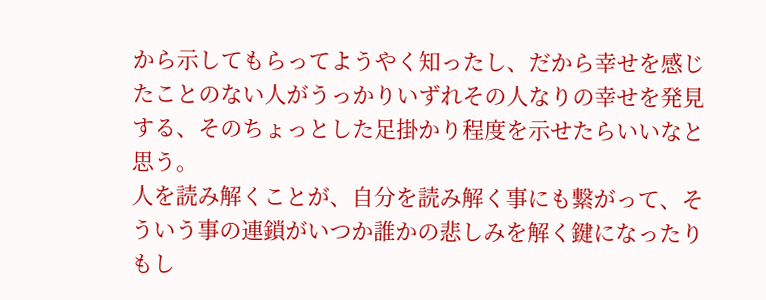から示してもらってようやく知ったし、だから幸せを感じたことのない人がうっかりいずれその人なりの幸せを発見する、そのちょっとした足掛かり程度を示せたらいいなと思う。
人を読み解くことが、自分を読み解く事にも繋がって、そういう事の連鎖がいつか誰かの悲しみを解く鍵になったりもし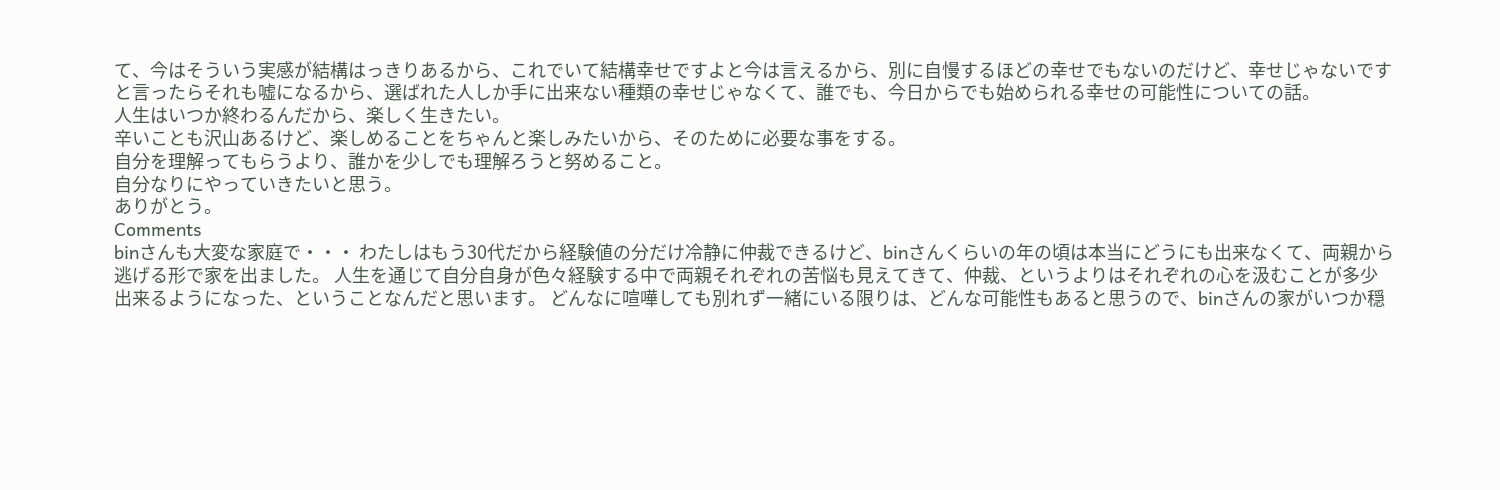て、今はそういう実感が結構はっきりあるから、これでいて結構幸せですよと今は言えるから、別に自慢するほどの幸せでもないのだけど、幸せじゃないですと言ったらそれも嘘になるから、選ばれた人しか手に出来ない種類の幸せじゃなくて、誰でも、今日からでも始められる幸せの可能性についての話。
人生はいつか終わるんだから、楽しく生きたい。
辛いことも沢山あるけど、楽しめることをちゃんと楽しみたいから、そのために必要な事をする。
自分を理解ってもらうより、誰かを少しでも理解ろうと努めること。
自分なりにやっていきたいと思う。
ありがとう。
Comments
binさんも大変な家庭で・・・ わたしはもう30代だから経験値の分だけ冷静に仲裁できるけど、binさんくらいの年の頃は本当にどうにも出来なくて、両親から逃げる形で家を出ました。 人生を通じて自分自身が色々経験する中で両親それぞれの苦悩も見えてきて、仲裁、というよりはそれぞれの心を汲むことが多少出来るようになった、ということなんだと思います。 どんなに喧嘩しても別れず一緒にいる限りは、どんな可能性もあると思うので、binさんの家がいつか穏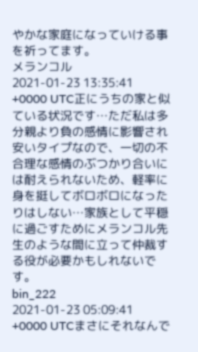やかな家庭になっていける事を祈ってます。
メランコル
2021-01-23 13:35:41 +0000 UTC正にうちの家と似ている状況です…ただ私は多分親より負の感情に影響され安いタイプなので、一切の不合理な感情のぶつかり合いには耐えられないため、軽率に身を挺してボロボロになったりはしない…家族として平穏に過ごすためにメランコル先生のような間に立って仲裁する役が必要かもしれないです。
bin_222
2021-01-23 05:09:41 +0000 UTCまさにそれなんで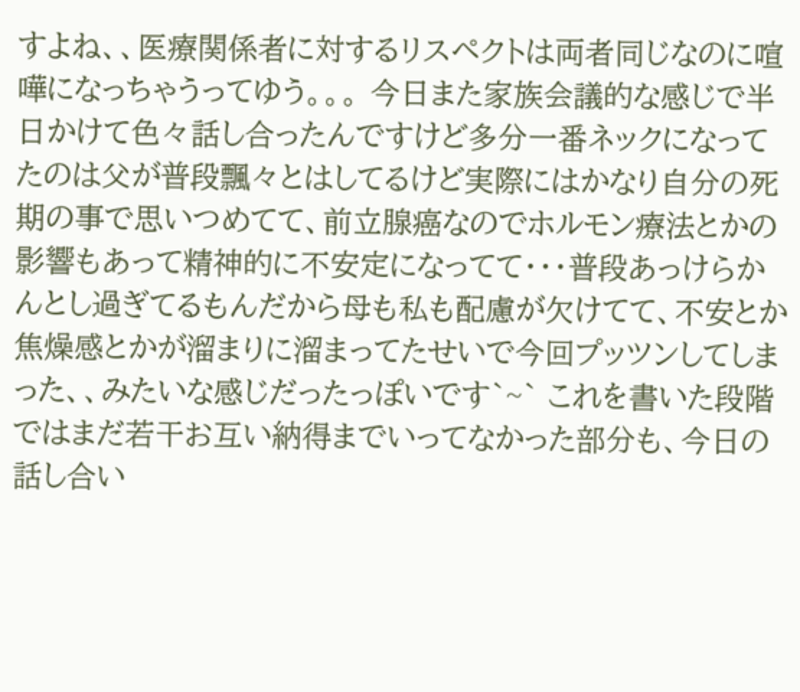すよね、、医療関係者に対するリスペクトは両者同じなのに喧嘩になっちゃうってゆう。。。 今日また家族会議的な感じで半日かけて色々話し合ったんですけど多分一番ネックになってたのは父が普段飄々とはしてるけど実際にはかなり自分の死期の事で思いつめてて、前立腺癌なのでホルモン療法とかの影響もあって精神的に不安定になってて・・・普段あっけらかんとし過ぎてるもんだから母も私も配慮が欠けてて、不安とか焦燥感とかが溜まりに溜まってたせいで今回プッツンしてしまった、、みたいな感じだったっぽいです`~` これを書いた段階ではまだ若干お互い納得までいってなかった部分も、今日の話し合い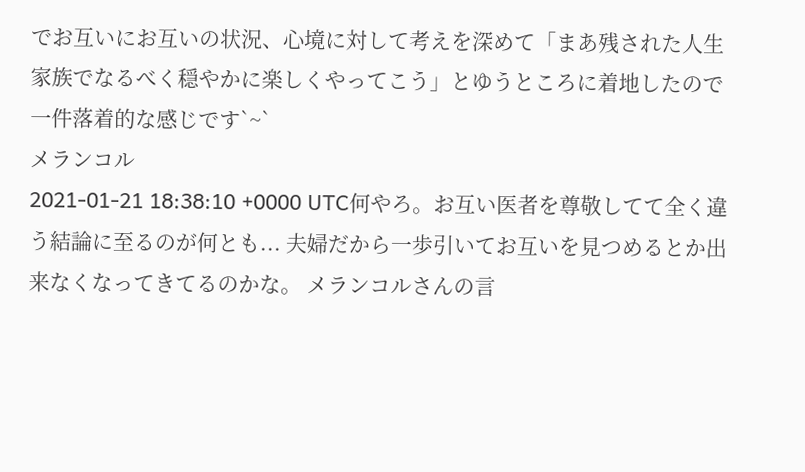でお互いにお互いの状況、心境に対して考えを深めて「まあ残された人生家族でなるべく穏やかに楽しくやってこう」とゆうところに着地したので一件落着的な感じです`~`
メランコル
2021-01-21 18:38:10 +0000 UTC何やろ。お互い医者を尊敬してて全く違う結論に至るのが何とも... 夫婦だから一歩引いてお互いを見つめるとか出来なくなってきてるのかな。 メランコルさんの言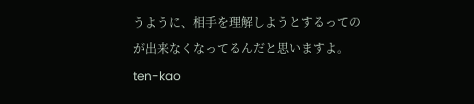うように、相手を理解しようとするってのが出来なくなってるんだと思いますよ。
ten-kao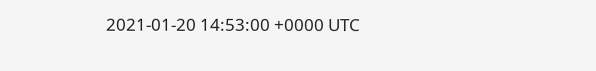2021-01-20 14:53:00 +0000 UTC